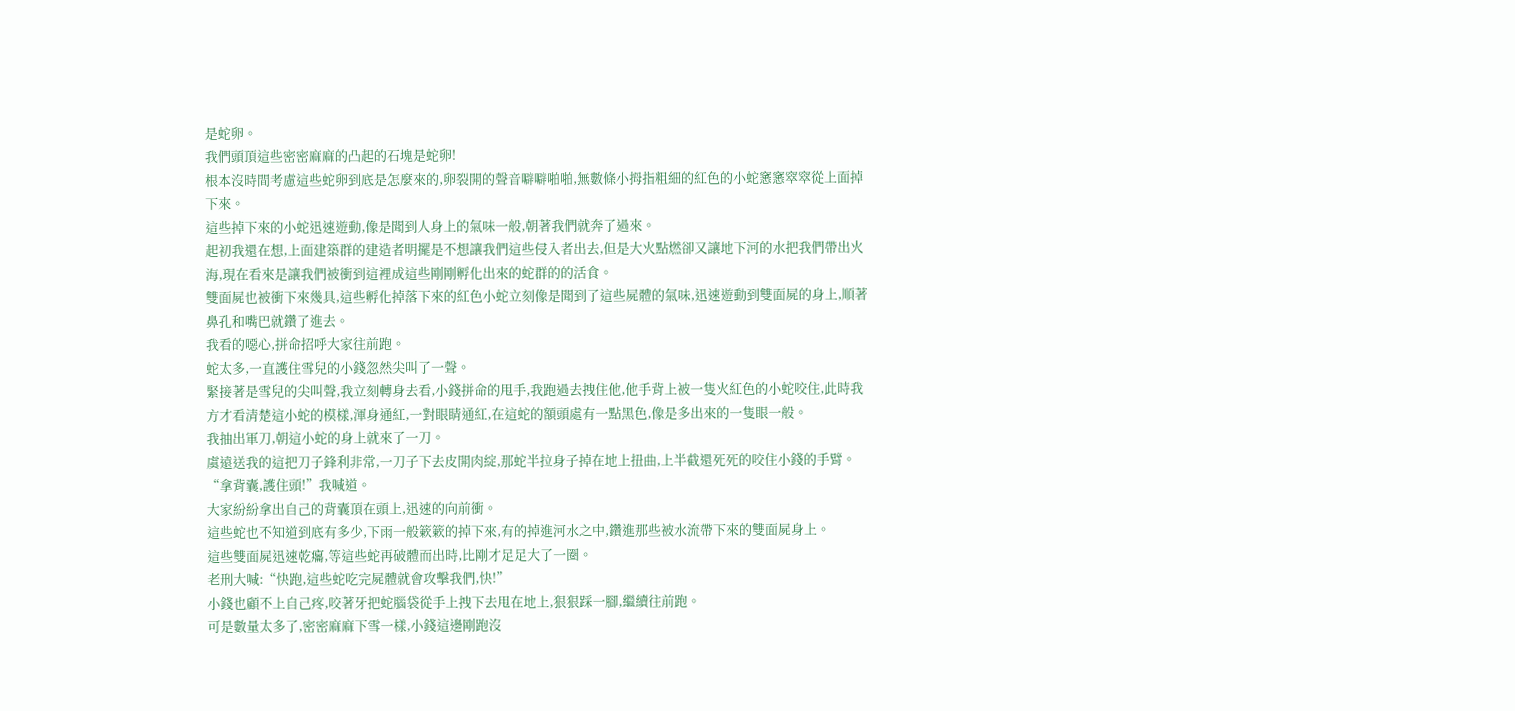是蛇卵。
我們頭頂這些密密麻麻的凸起的石塊是蛇卵!
根本沒時間考慮這些蛇卵到底是怎麼來的,卵裂開的聲音噼噼啪啪,無數條小拇指粗細的紅色的小蛇窸窸窣窣從上面掉下來。
這些掉下來的小蛇迅速遊動,像是聞到人身上的氣味一般,朝著我們就奔了過來。
起初我還在想,上面建築群的建造者明擺是不想讓我們這些侵入者出去,但是大火點燃卻又讓地下河的水把我們帶出火海,現在看來是讓我們被衝到這裡成這些剛剛孵化出來的蛇群的的活食。
雙面屍也被衝下來幾具,這些孵化掉落下來的紅色小蛇立刻像是聞到了這些屍體的氣味,迅速遊動到雙面屍的身上,順著鼻孔和嘴巴就鑽了進去。
我看的噁心,拼命招呼大家往前跑。
蛇太多,一直護住雪兒的小錢忽然尖叫了一聲。
緊接著是雪兒的尖叫聲,我立刻轉身去看,小錢拼命的甩手,我跑過去拽住他,他手背上被一隻火紅色的小蛇咬住,此時我方才看清楚這小蛇的模樣,渾身通紅,一對眼睛通紅,在這蛇的額頭處有一點黑色,像是多出來的一隻眼一般。
我抽出軍刀,朝這小蛇的身上就來了一刀。
虞遠送我的這把刀子鋒利非常,一刀子下去皮開肉綻,那蛇半拉身子掉在地上扭曲,上半截還死死的咬住小錢的手臂。
“拿背囊,護住頭!”我喊道。
大家紛紛拿出自己的背囊頂在頭上,迅速的向前衝。
這些蛇也不知道到底有多少,下雨一般簌簌的掉下來,有的掉進河水之中,鑽進那些被水流帶下來的雙面屍身上。
這些雙面屍迅速乾癟,等這些蛇再破體而出時,比剛才足足大了一圈。
老刑大喊:“快跑,這些蛇吃完屍體就會攻擊我們,快!”
小錢也顧不上自己疼,咬著牙把蛇腦袋從手上拽下去甩在地上,狠狠踩一腳,繼續往前跑。
可是數量太多了,密密麻麻下雪一樣,小錢這邊剛跑沒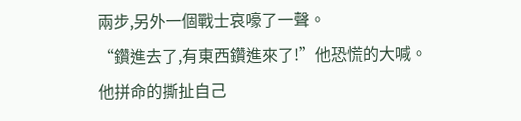兩步,另外一個戰士哀嚎了一聲。
“鑽進去了,有東西鑽進來了!”他恐慌的大喊。
他拼命的撕扯自己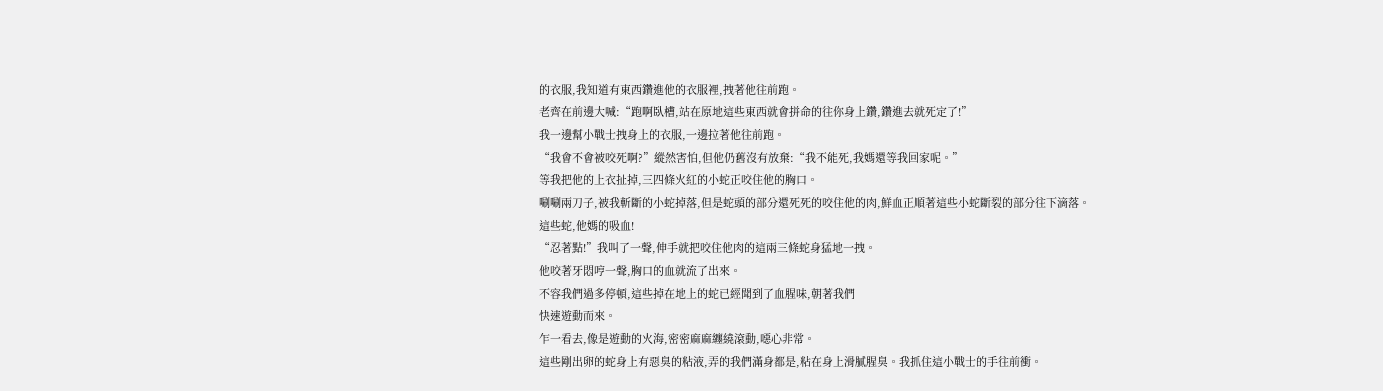的衣服,我知道有東西鑽進他的衣服裡,拽著他往前跑。
老齊在前邊大喊:“跑啊臥槽,站在原地這些東西就會拼命的往你身上鑽,鑽進去就死定了!”
我一邊幫小戰士拽身上的衣服,一邊拉著他往前跑。
“我會不會被咬死啊?”縱然害怕,但他仍舊沒有放棄:“我不能死,我媽還等我回家呢。”
等我把他的上衣扯掉,三四條火紅的小蛇正咬住他的胸口。
唰唰兩刀子,被我斬斷的小蛇掉落,但是蛇頭的部分還死死的咬住他的肉,鮮血正順著這些小蛇斷裂的部分往下滴落。
這些蛇,他媽的吸血!
“忍著點!”我叫了一聲,伸手就把咬住他肉的這兩三條蛇身猛地一拽。
他咬著牙悶哼一聲,胸口的血就流了出來。
不容我們過多停頓,這些掉在地上的蛇已經聞到了血腥味,朝著我們
快速遊動而來。
乍一看去,像是遊動的火海,密密麻麻纏繞滾動,噁心非常。
這些剛出卵的蛇身上有惡臭的粘液,弄的我們滿身都是,粘在身上滑膩腥臭。我抓住這小戰士的手往前衝。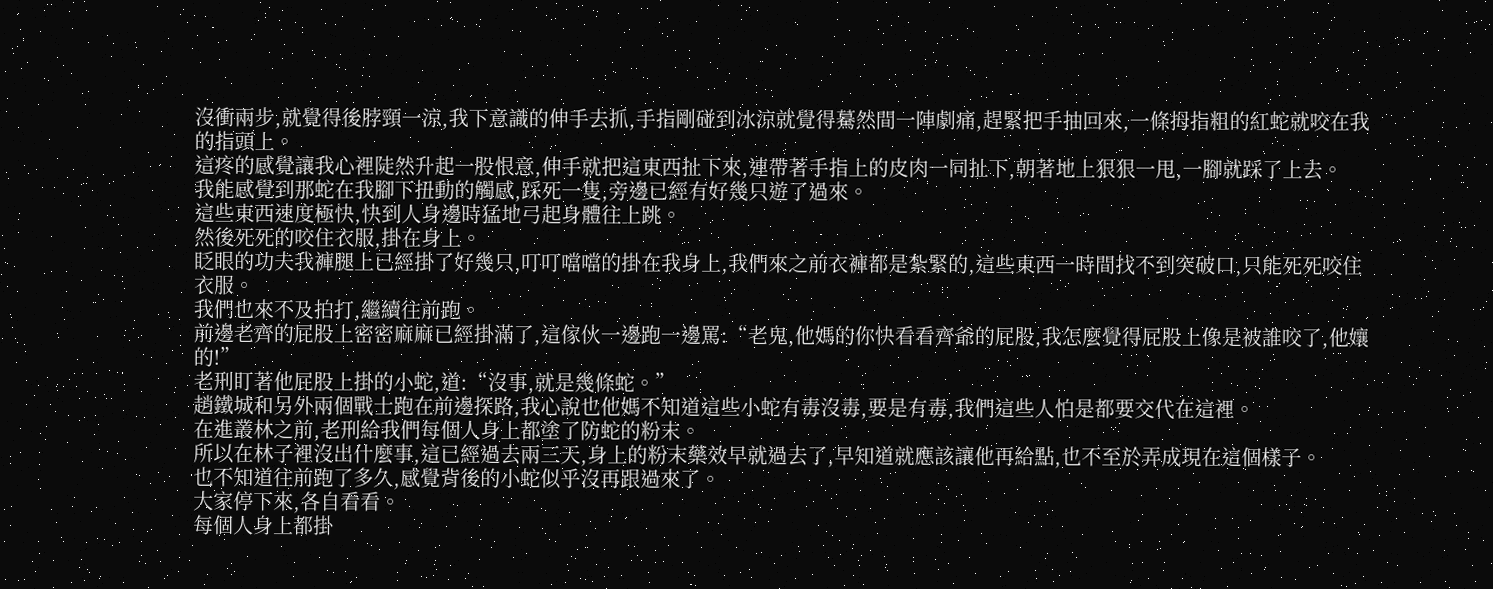沒衝兩步,就覺得後脖頸一涼,我下意識的伸手去抓,手指剛碰到冰涼就覺得驀然間一陣劇痛,趕緊把手抽回來,一條拇指粗的紅蛇就咬在我的指頭上。
這疼的感覺讓我心裡陡然升起一股恨意,伸手就把這東西扯下來,連帶著手指上的皮肉一同扯下,朝著地上狠狠一甩,一腳就踩了上去。
我能感覺到那蛇在我腳下扭動的觸感,踩死一隻,旁邊已經有好幾只遊了過來。
這些東西速度極快,快到人身邊時猛地弓起身體往上跳。
然後死死的咬住衣服,掛在身上。
眨眼的功夫我褲腿上已經掛了好幾只,叮叮噹噹的掛在我身上,我們來之前衣褲都是紮緊的,這些東西一時間找不到突破口,只能死死咬住衣服。
我們也來不及拍打,繼續往前跑。
前邊老齊的屁股上密密麻麻已經掛滿了,這傢伙一邊跑一邊罵:“老鬼,他媽的你快看看齊爺的屁股,我怎麼覺得屁股上像是被誰咬了,他孃的!”
老刑盯著他屁股上掛的小蛇,道:“沒事,就是幾條蛇。”
趙鐵城和另外兩個戰士跑在前邊探路,我心說也他媽不知道這些小蛇有毒沒毒,要是有毒,我們這些人怕是都要交代在這裡。
在進叢林之前,老刑給我們每個人身上都塗了防蛇的粉末。
所以在林子裡沒出什麼事,這已經過去兩三天,身上的粉末藥效早就過去了,早知道就應該讓他再給點,也不至於弄成現在這個樣子。
也不知道往前跑了多久,感覺背後的小蛇似乎沒再跟過來了。
大家停下來,各自看看。
每個人身上都掛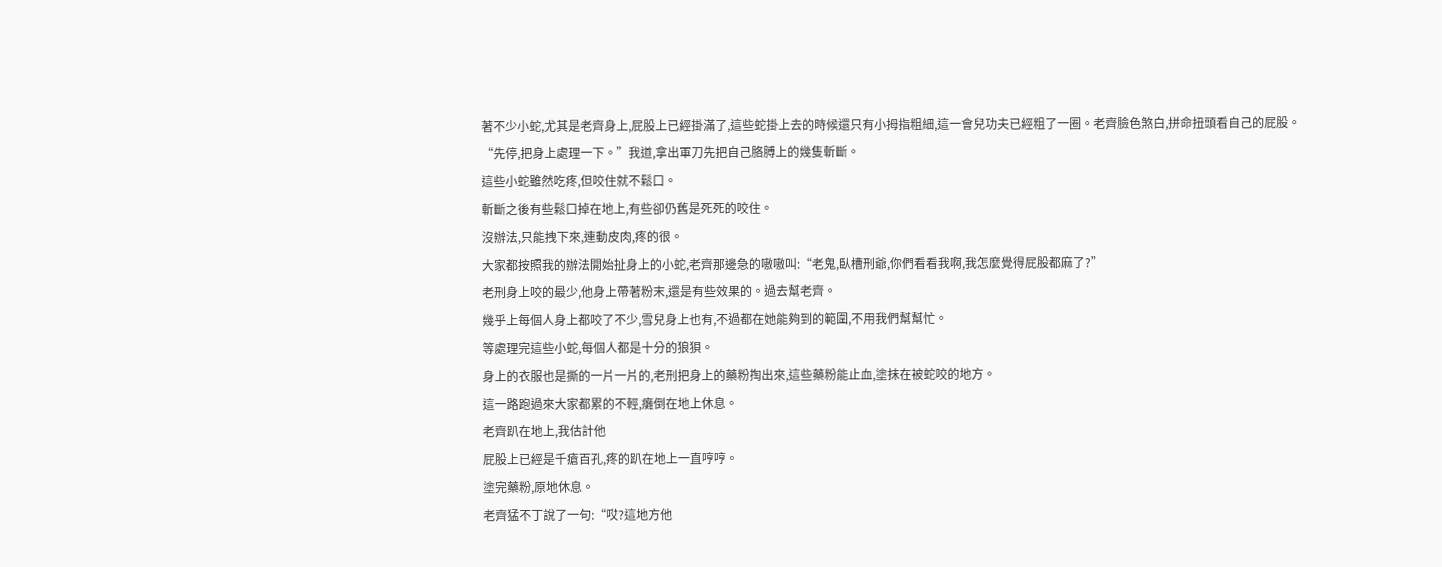著不少小蛇,尤其是老齊身上,屁股上已經掛滿了,這些蛇掛上去的時候還只有小拇指粗細,這一會兒功夫已經粗了一圈。老齊臉色煞白,拼命扭頭看自己的屁股。
“先停,把身上處理一下。”我道,拿出軍刀先把自己胳膊上的幾隻斬斷。
這些小蛇雖然吃疼,但咬住就不鬆口。
斬斷之後有些鬆口掉在地上,有些卻仍舊是死死的咬住。
沒辦法,只能拽下來,連動皮肉,疼的很。
大家都按照我的辦法開始扯身上的小蛇,老齊那邊急的嗷嗷叫:“老鬼,臥槽刑爺,你們看看我啊,我怎麼覺得屁股都麻了?”
老刑身上咬的最少,他身上帶著粉末,還是有些效果的。過去幫老齊。
幾乎上每個人身上都咬了不少,雪兒身上也有,不過都在她能夠到的範圍,不用我們幫幫忙。
等處理完這些小蛇,每個人都是十分的狼狽。
身上的衣服也是撕的一片一片的,老刑把身上的藥粉掏出來,這些藥粉能止血,塗抹在被蛇咬的地方。
這一路跑過來大家都累的不輕,癱倒在地上休息。
老齊趴在地上,我估計他
屁股上已經是千瘡百孔,疼的趴在地上一直哼哼。
塗完藥粉,原地休息。
老齊猛不丁說了一句:“哎?這地方他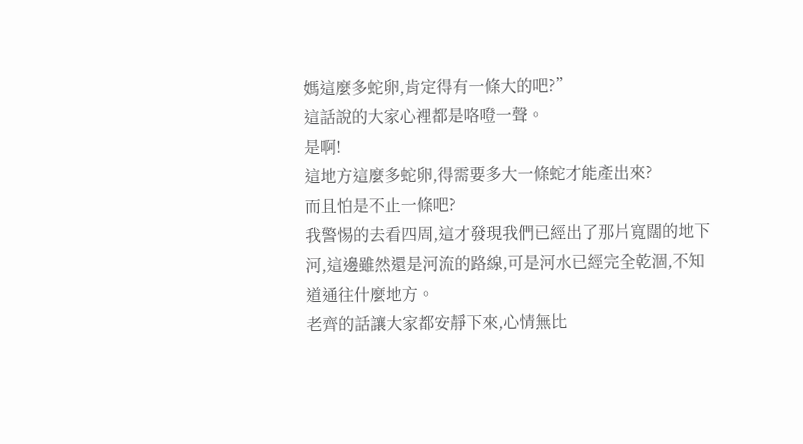媽這麼多蛇卵,肯定得有一條大的吧?”
這話說的大家心裡都是咯噔一聲。
是啊!
這地方這麼多蛇卵,得需要多大一條蛇才能產出來?
而且怕是不止一條吧?
我警惕的去看四周,這才發現我們已經出了那片寬闊的地下河,這邊雖然還是河流的路線,可是河水已經完全乾涸,不知道通往什麼地方。
老齊的話讓大家都安靜下來,心情無比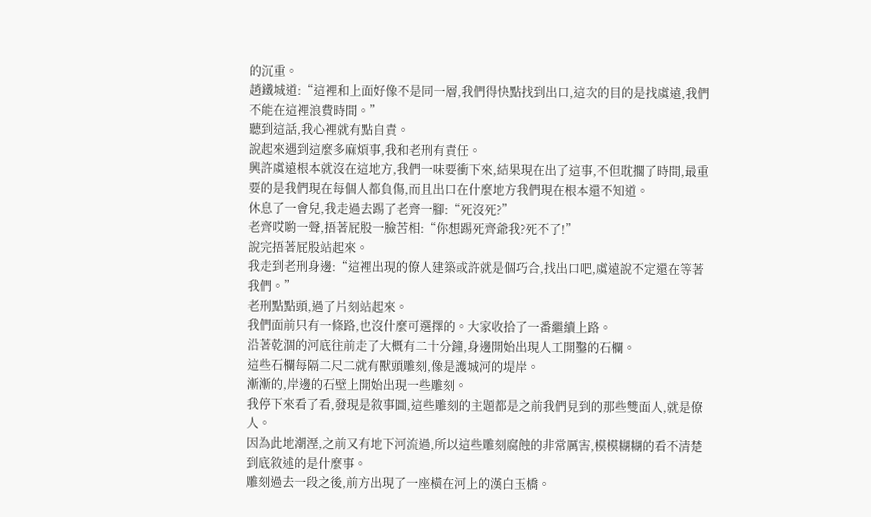的沉重。
趙鐵城道:“這裡和上面好像不是同一層,我們得快點找到出口,這次的目的是找虞遠,我們不能在這裡浪費時間。”
聽到這話,我心裡就有點自責。
說起來遇到這麼多麻煩事,我和老刑有責任。
興許虞遠根本就沒在這地方,我們一味要衝下來,結果現在出了這事,不但耽擱了時間,最重要的是我們現在每個人都負傷,而且出口在什麼地方我們現在根本還不知道。
休息了一會兒,我走過去踢了老齊一腳:“死沒死?”
老齊哎喲一聲,捂著屁股一臉苦相:“你想踢死齊爺我?死不了!”
說完捂著屁股站起來。
我走到老刑身邊:“這裡出現的僚人建築或許就是個巧合,找出口吧,虞遠說不定還在等著我們。”
老刑點點頭,過了片刻站起來。
我們面前只有一條路,也沒什麼可選擇的。大家收拾了一番繼續上路。
沿著乾涸的河底往前走了大概有二十分鐘,身邊開始出現人工開鑿的石欄。
這些石欄每隔二尺二就有獸頭雕刻,像是護城河的堤岸。
漸漸的,岸邊的石壁上開始出現一些雕刻。
我停下來看了看,發現是敘事圖,這些雕刻的主題都是之前我們見到的那些雙面人,就是僚人。
因為此地潮溼,之前又有地下河流過,所以這些雕刻腐蝕的非常厲害,模模糊糊的看不清楚到底敘述的是什麼事。
雕刻過去一段之後,前方出現了一座橫在河上的漢白玉橋。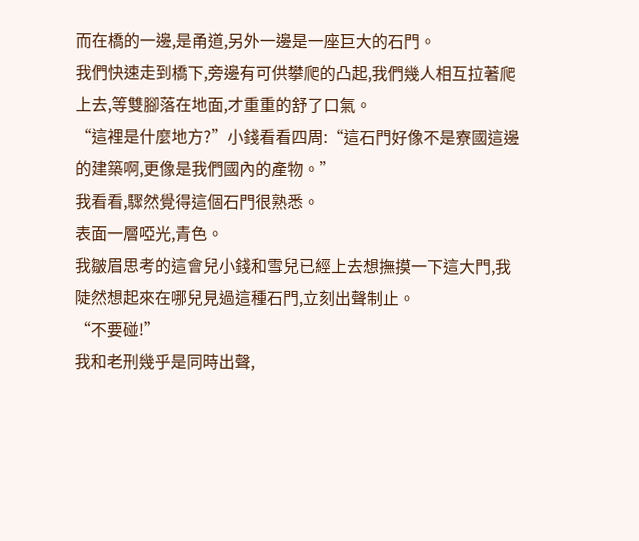而在橋的一邊,是甬道,另外一邊是一座巨大的石門。
我們快速走到橋下,旁邊有可供攀爬的凸起,我們幾人相互拉著爬上去,等雙腳落在地面,才重重的舒了口氣。
“這裡是什麼地方?”小錢看看四周:“這石門好像不是寮國這邊的建築啊,更像是我們國內的產物。”
我看看,驟然覺得這個石門很熟悉。
表面一層啞光,青色。
我皺眉思考的這會兒小錢和雪兒已經上去想撫摸一下這大門,我陡然想起來在哪兒見過這種石門,立刻出聲制止。
“不要碰!”
我和老刑幾乎是同時出聲,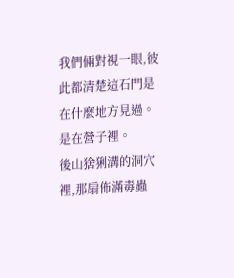我們倆對視一眼,彼此都清楚這石門是在什麼地方見過。
是在營子裡。
後山猞猁溝的洞穴裡,那扇佈滿毒蟲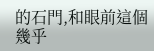的石門,和眼前這個幾乎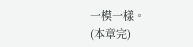一模一樣。
(本章完)